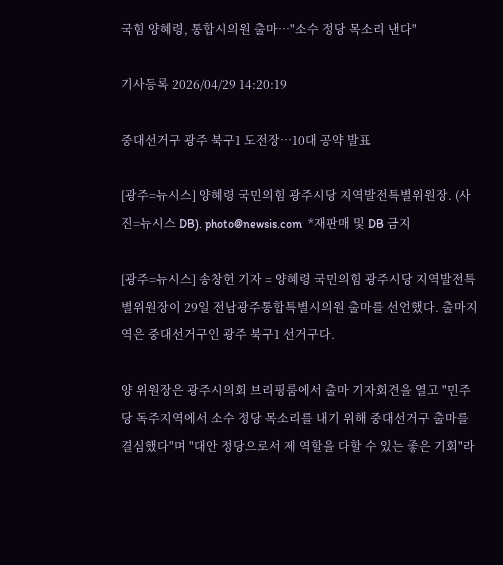국힘 양혜령, 통합시의원 출마…"소수 정당 목소리 낸다"

기사등록 2026/04/29 14:20:19

중대선거구 광주 북구1 도전장…10대 공약 발표

[광주=뉴시스] 양혜령 국민의힘 광주시당 지역발전특별위원장. (사진=뉴시스 DB). photo@newsis.com  *재판매 및 DB 금지

[광주=뉴시스] 송창헌 기자 = 양혜령 국민의힘 광주시당 지역발전특별위원장이 29일 전남광주통합특별시의원 출마를 선언했다. 출마지역은 중대선거구인 광주 북구1 선거구다.

양 위원장은 광주시의회 브리핑룸에서 출마 기자회견을 열고 "민주당 독주지역에서 소수 정당 목소리를 내기 위해 중대선거구 출마를 결심했다"며 "대안 정당으로서 제 역할을 다할 수 있는 좋은 기회"라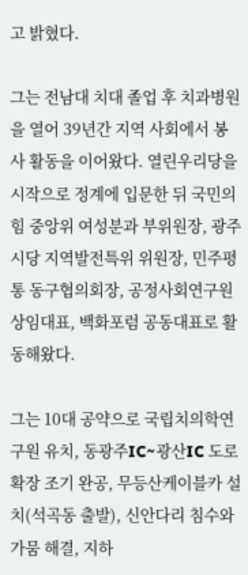고 밝혔다.

그는 전남대 치대 졸업 후 치과병원을 열어 39년간 지역 사회에서 봉사 활동을 이어왔다. 열린우리당을 시작으로 정계에 입문한 뒤 국민의힘 중앙위 여성분과 부위원장, 광주시당 지역발전특위 위원장, 민주평통 동구협의회장, 공정사회연구원 상임대표, 백화포럼 공동대표로 활동해왔다.

그는 10대 공약으로 국립치의학연구원 유치, 동광주IC~광산IC 도로 확장 조기 완공, 무등산케이블카 설치(석곡동 출발), 신안다리 침수와 가뭄 해결, 지하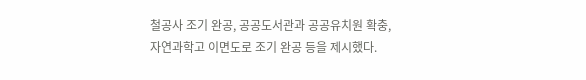철공사 조기 완공, 공공도서관과 공공유치원 확충, 자연과학고 이면도로 조기 완공 등을 제시했다.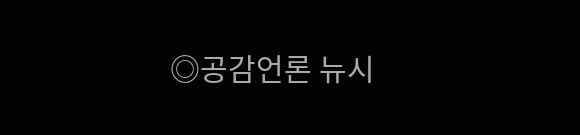◎공감언론 뉴시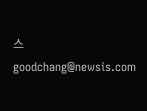스 goodchang@newsis.com